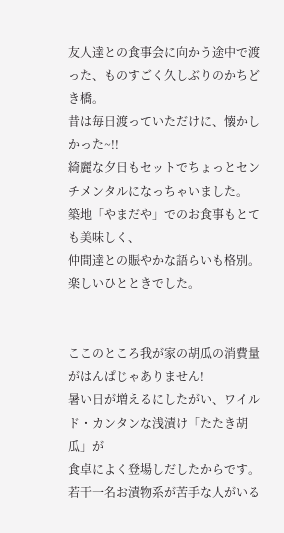友人達との食事会に向かう途中で渡った、ものすごく久しぶりのかちどき橋。
昔は毎日渡っていただけに、懐かしかった~!!
綺麗な夕日もセットでちょっとセンチメンタルになっちゃいました。
築地「やまだや」でのお食事もとても美味しく、
仲間達との賑やかな語らいも格別。
楽しいひとときでした。


ここのところ我が家の胡瓜の消費量がはんぱじゃありません!
暑い日が増えるにしたがい、ワイルド・カンタンな浅漬け「たたき胡瓜」が
食卓によく登場しだしたからです。
若干一名お漬物系が苦手な人がいる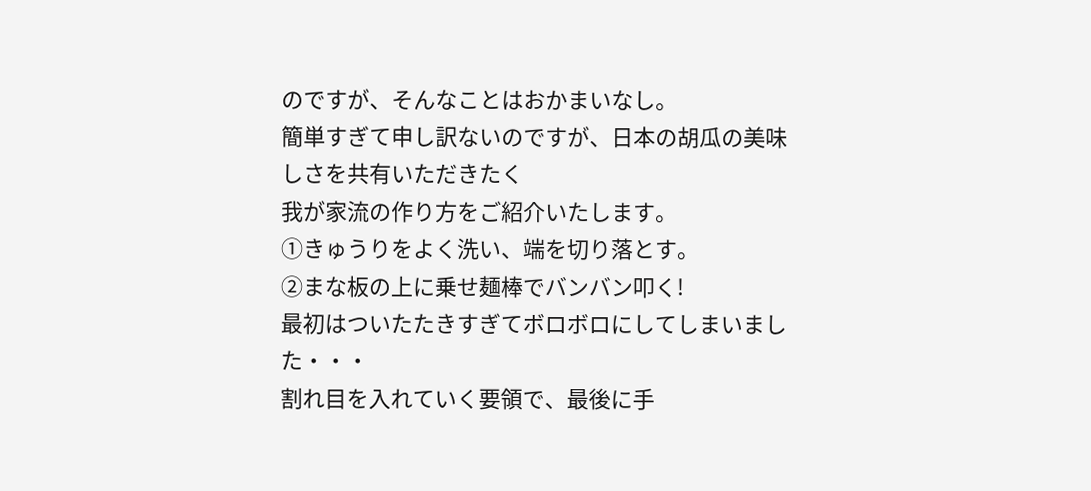のですが、そんなことはおかまいなし。
簡単すぎて申し訳ないのですが、日本の胡瓜の美味しさを共有いただきたく
我が家流の作り方をご紹介いたします。
①きゅうりをよく洗い、端を切り落とす。
②まな板の上に乗せ麺棒でバンバン叩く!
最初はついたたきすぎてボロボロにしてしまいました・・・
割れ目を入れていく要領で、最後に手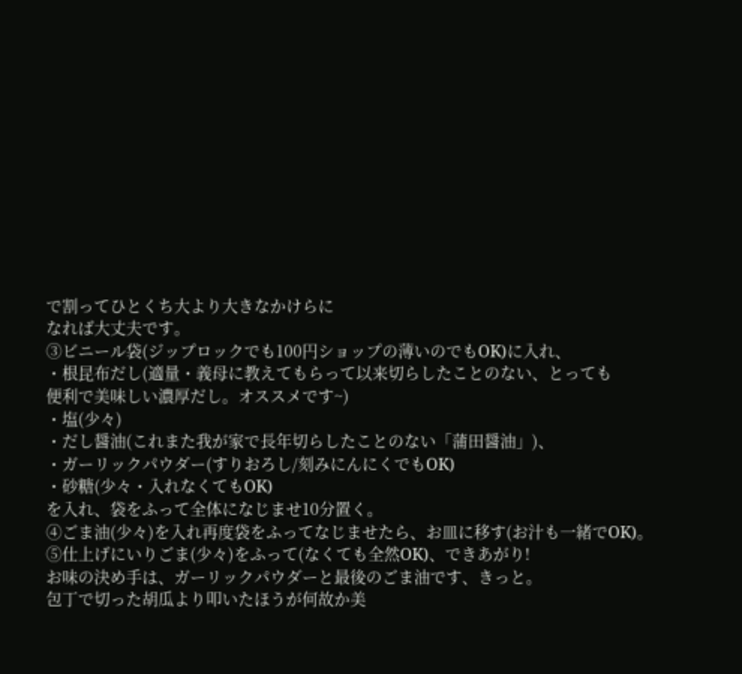で割ってひとくち大より大きなかけらに
なれば大丈夫です。
③ビニール袋(ジップロックでも100円ショップの薄いのでもOK)に入れ、
・根昆布だし(適量・義母に教えてもらって以来切らしたことのない、とっても
便利で美味しい濃厚だし。オススメです~)
・塩(少々)
・だし醤油(これまた我が家で長年切らしたことのない「蒲田醤油」)、
・ガーリックパウダー(すりおろし/刻みにんにくでもOK)
・砂糖(少々・入れなくてもOK)
を入れ、袋をふって全体になじませ10分置く。
④ごま油(少々)を入れ再度袋をふってなじませたら、お皿に移す(お汁も一緒でOK)。
⑤仕上げにいりごま(少々)をふって(なくても全然OK)、できあがり!
お味の決め手は、ガーリックパウダーと最後のごま油です、きっと。
包丁で切った胡瓜より叩いたほうが何故か美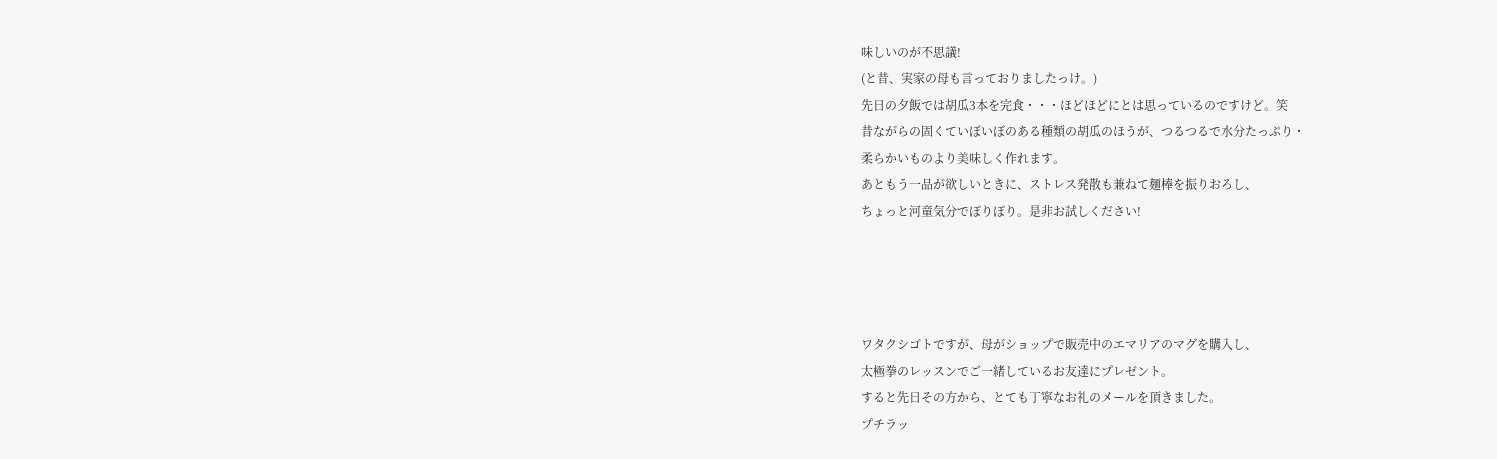味しいのが不思議!
(と昔、実家の母も言っておりましたっけ。)
先日の夕飯では胡瓜3本を完食・・・ほどほどにとは思っているのですけど。笑
昔ながらの固くていぼいぼのある種類の胡瓜のほうが、つるつるで水分たっぷり・
柔らかいものより美味しく作れます。
あともう一品が欲しいときに、ストレス発散も兼ねて麺棒を振りおろし、
ちょっと河童気分でぽりぽり。是非お試しください!




ワタクシゴトですが、母がショップで販売中のエマリアのマグを購入し、
太極拳のレッスンでご一緒しているお友達にプレゼント。
すると先日その方から、とても丁寧なお礼のメールを頂きました。
プチラッ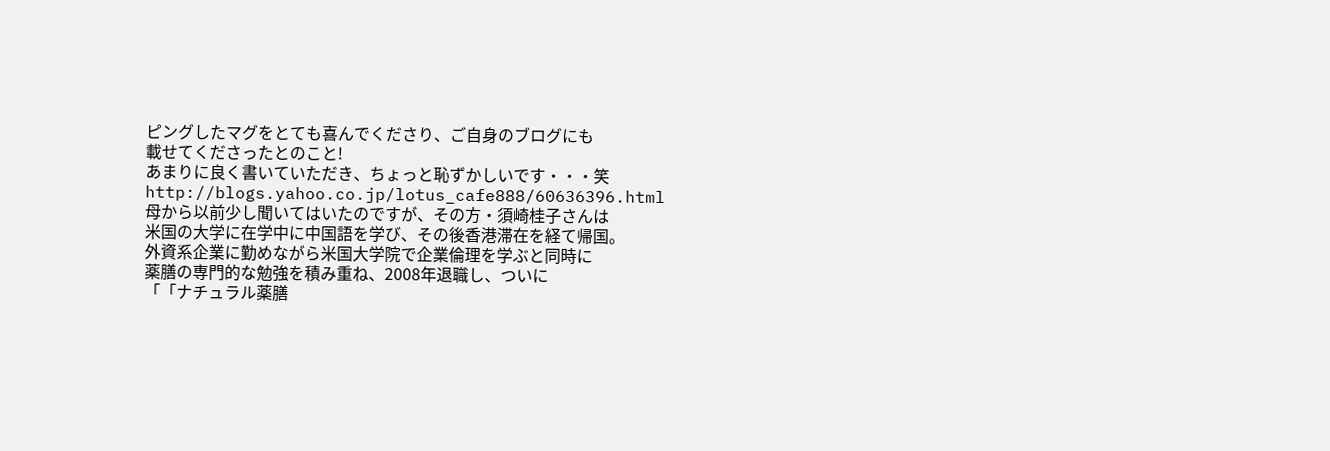ピングしたマグをとても喜んでくださり、ご自身のブログにも
載せてくださったとのこと!
あまりに良く書いていただき、ちょっと恥ずかしいです・・・笑
http://blogs.yahoo.co.jp/lotus_cafe888/60636396.html
母から以前少し聞いてはいたのですが、その方・須崎桂子さんは
米国の大学に在学中に中国語を学び、その後香港滞在を経て帰国。
外資系企業に勤めながら米国大学院で企業倫理を学ぶと同時に
薬膳の専門的な勉強を積み重ね、2008年退職し、ついに
「「ナチュラル薬膳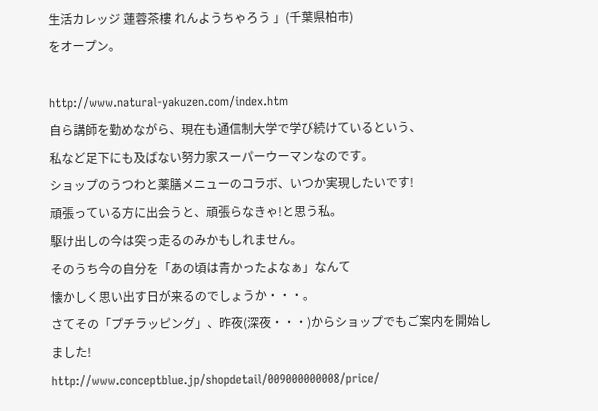生活カレッジ 蓮蓉茶樓 れんようちゃろう 」(千葉県柏市)
をオープン。

http://www.natural-yakuzen.com/index.htm
自ら講師を勤めながら、現在も通信制大学で学び続けているという、
私など足下にも及ばない努力家スーパーウーマンなのです。
ショップのうつわと薬膳メニューのコラボ、いつか実現したいです!
頑張っている方に出会うと、頑張らなきゃ!と思う私。
駆け出しの今は突っ走るのみかもしれません。
そのうち今の自分を「あの頃は青かったよなぁ」なんて
懐かしく思い出す日が来るのでしょうか・・・。
さてその「プチラッピング」、昨夜(深夜・・・)からショップでもご案内を開始しました!
http://www.conceptblue.jp/shopdetail/009000000008/price/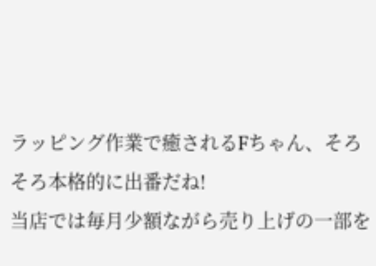ラッピング作業で癒されるFちゃん、そろそろ本格的に出番だね!
当店では毎月少額ながら売り上げの一部を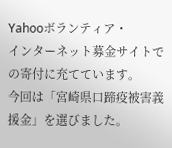Yahooボランティア・
インターネット募金サイトでの寄付に充てています。
今回は「宮崎県口蹄疫被害義援金」を選びました。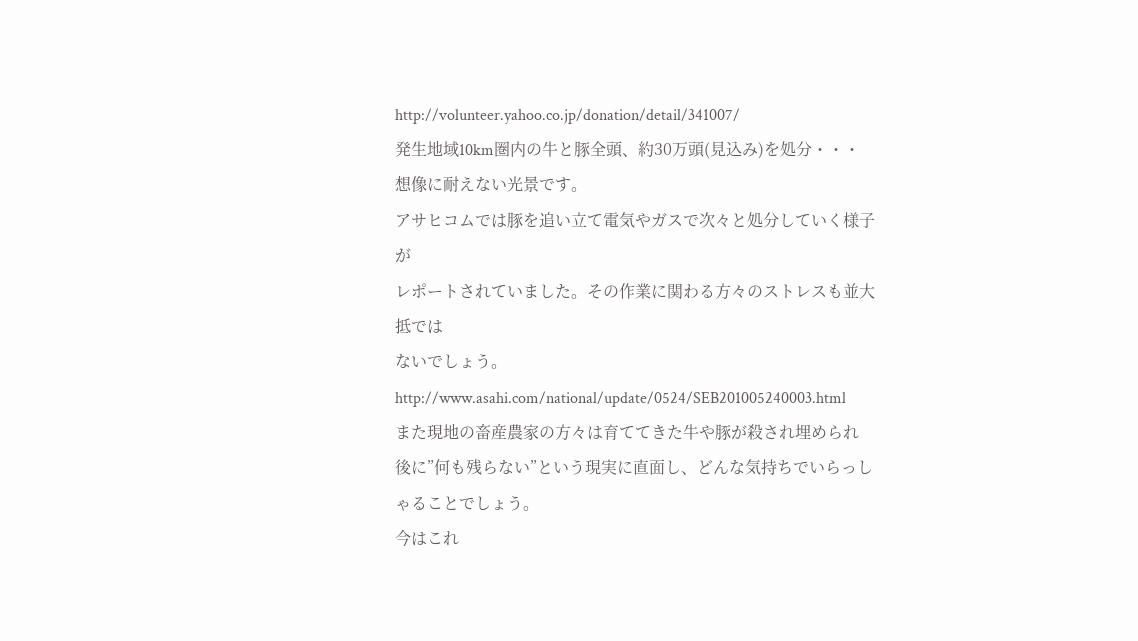http://volunteer.yahoo.co.jp/donation/detail/341007/
発生地域10km圏内の牛と豚全頭、約30万頭(見込み)を処分・・・想像に耐えない光景です。
アサヒコムでは豚を追い立て電気やガスで次々と処分していく様子が
レポートされていました。その作業に関わる方々のストレスも並大抵では
ないでしょう。
http://www.asahi.com/national/update/0524/SEB201005240003.html
また現地の畜産農家の方々は育ててきた牛や豚が殺され埋められ
後に”何も残らない”という現実に直面し、どんな気持ちでいらっしゃることでしょう。
今はこれ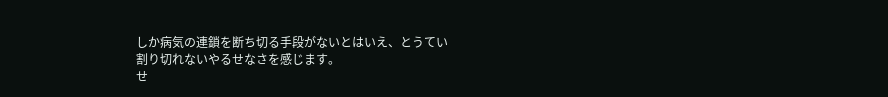しか病気の連鎖を断ち切る手段がないとはいえ、とうてい
割り切れないやるせなさを感じます。
せ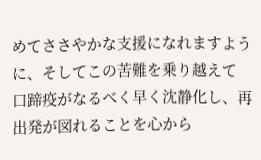めてささやかな支援になれますように、そしてこの苦難を乗り越えて
口蹄疫がなるべく早く沈静化し、再出発が図れることを心から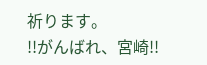祈ります。
!!がんばれ、宮崎!!